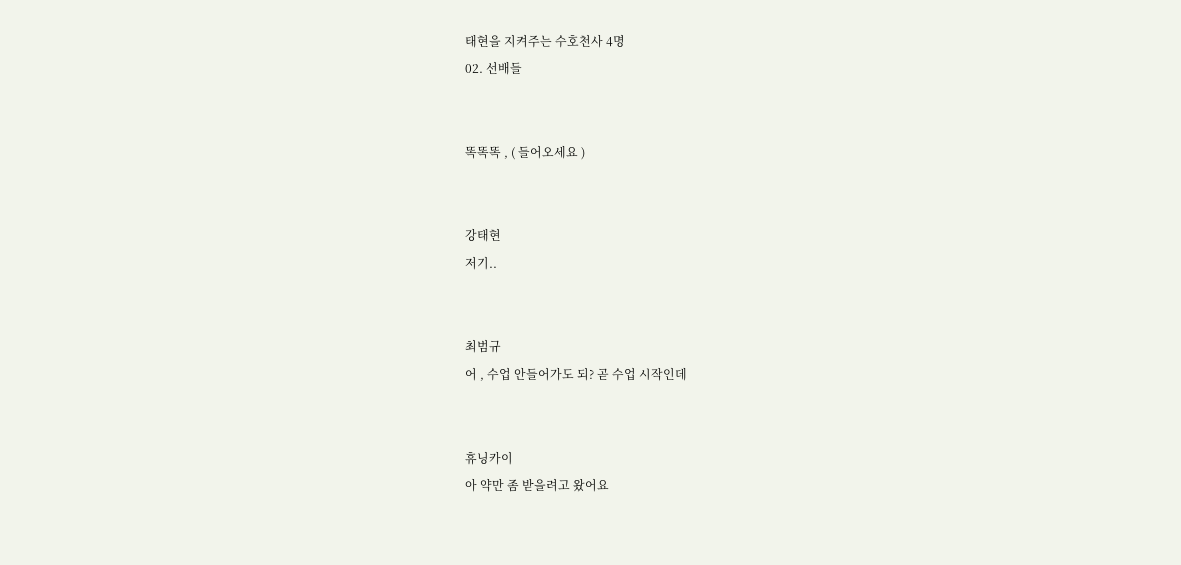태현을 지켜주는 수호천사 4명
02. 선배들


똑똑똑 , ( 들어오세요 )


강태현
저기..


최범규
어 , 수업 안들어가도 되? 곧 수업 시작인데


휴닝카이
아 약만 좀 받을려고 왔어요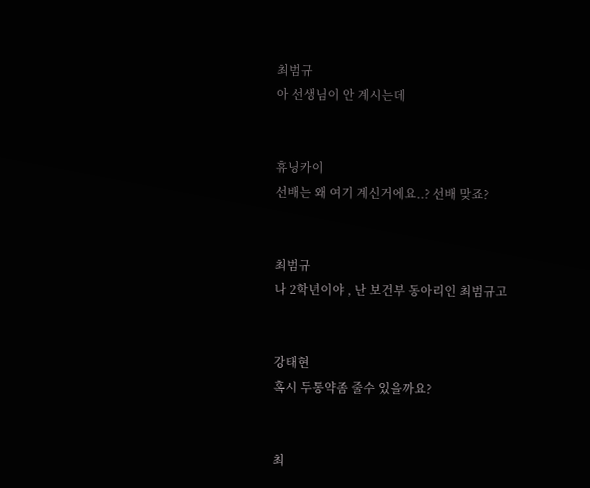최범규
아 선생님이 안 계시는데


휴닝카이
선배는 왜 여기 계신거에요..? 선배 맞죠?


최범규
나 2학년이야 , 난 보건부 동아리인 최범규고


강태현
혹시 두통약좀 줄수 있을까요?


최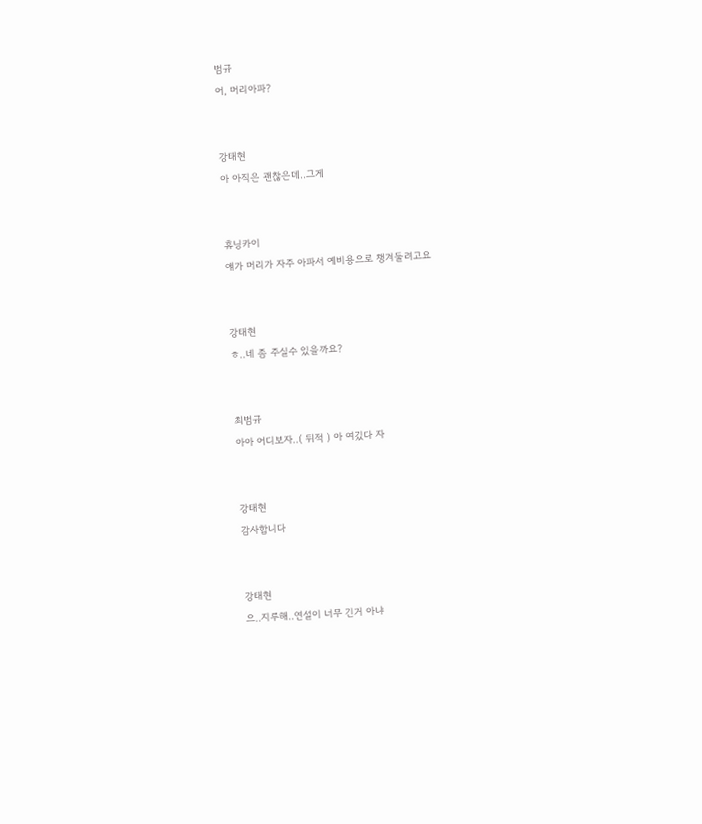범규
어, 머리아파?


강태현
아 아직은 괜찮은데..그게


휴닝카이
얘가 머리가 자주 아파서 예비용으로 챙겨둘려고요


강태현
ㅎ..네 좀 주실수 있을까요?


최범규
아아 어디보자..( 뒤적 ) 아 여깄다 자


강태현
감사합니다


강태현
으..지루해..연설이 너무 긴거 아냐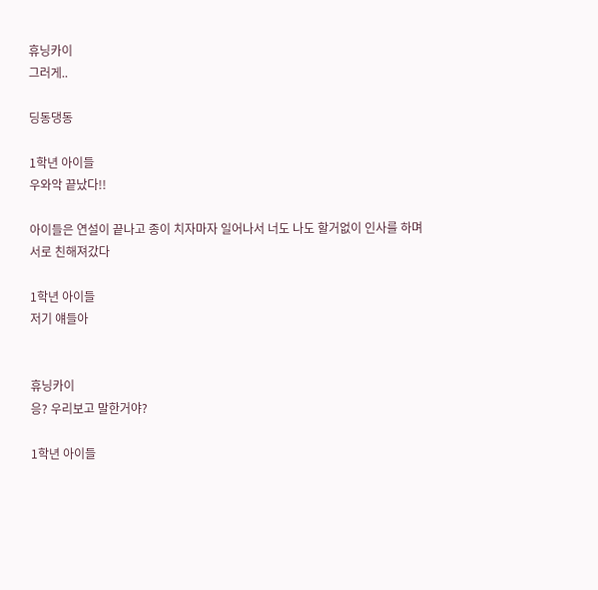휴닝카이
그러게..

딩동댕동

1학년 아이들
우와악 끝났다!!

아이들은 연설이 끝나고 종이 치자마자 일어나서 너도 나도 할거없이 인사를 하며 서로 친해져갔다

1학년 아이들
저기 얘들아


휴닝카이
응? 우리보고 말한거야?

1학년 아이들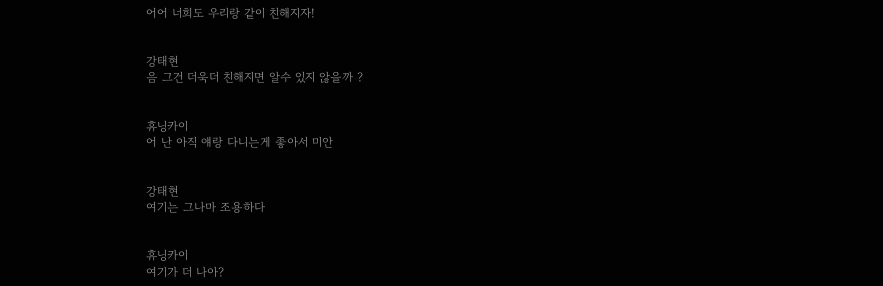어어 너희도 우리랑 같이 친해지자!


강태현
음 그건 더욱더 친해지면 알수 있지 않을까 ?


휴닝카이
어 난 아직 얘랑 다니는게 좋아서 미안


강태현
여기는 그나마 조용하다


휴닝카이
여기가 더 나아?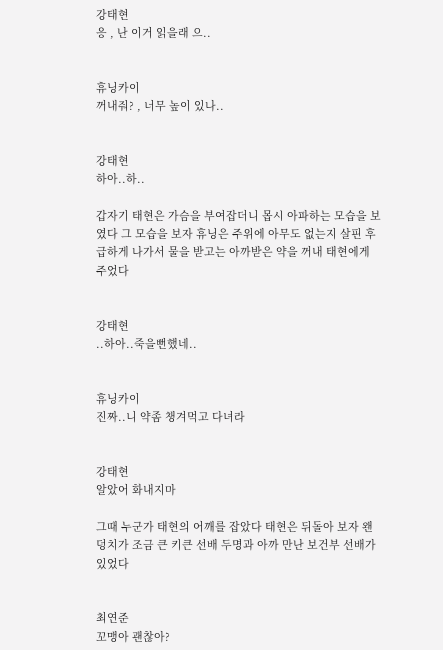강태현
응 , 난 이거 읽을래 으..


휴닝카이
꺼내줘? , 너무 높이 있나..


강태현
하아..하..

갑자기 태현은 가슴을 부여잡더니 몹시 아파하는 모습을 보였다 그 모습을 보자 휴닝은 주위에 아무도 없는지 살핀 후 급하게 나가서 물을 받고는 아까받은 약을 꺼내 태현에게 주었다


강태현
..하아..죽을뻔했네..


휴닝카이
진짜..니 약좀 챙겨먹고 다녀라


강태현
알았어 화내지마

그때 누군가 태현의 어깨를 잡았다 태현은 뒤돌아 보자 왠 덩치가 조금 큰 키큰 선배 두명과 아까 만난 보건부 선배가 있었다


최연준
꼬맹아 괜찮아?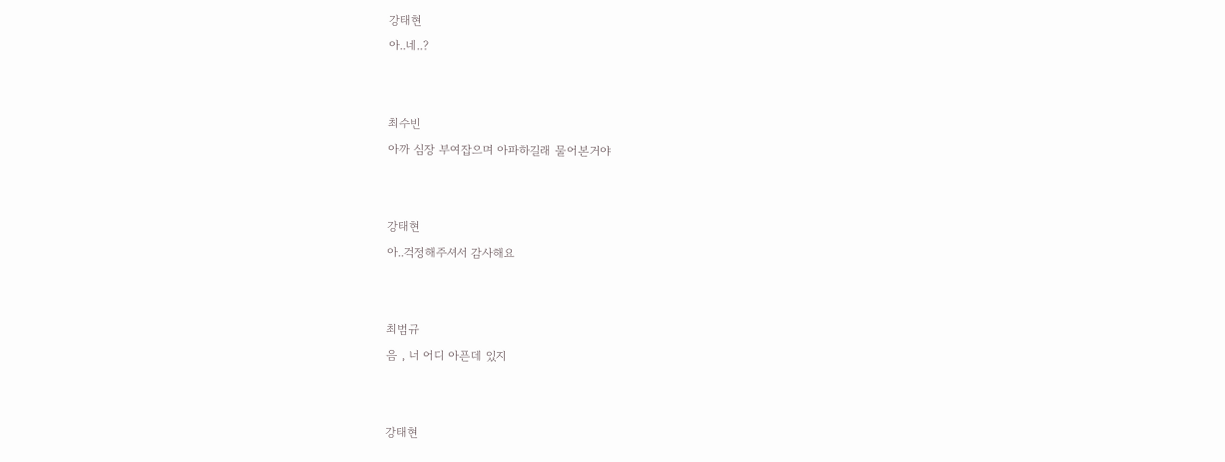강태현
아..네..?


최수빈
아까 심장 부여잡으며 아파하길래 물어본거야


강태현
아..걱정해주셔서 감사해요


최범규
음 , 너 어디 아픈데 있지


강태현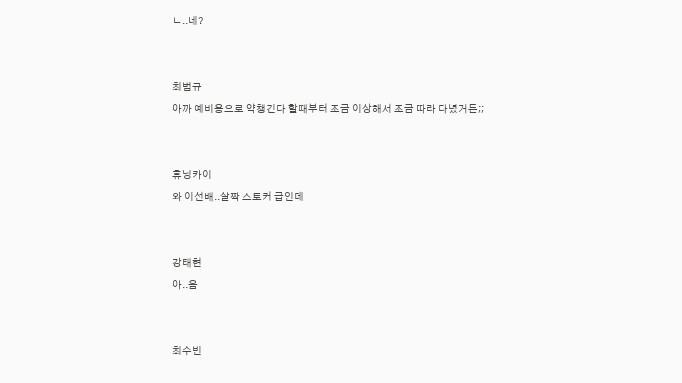ㄴ..네?


최범규
아까 예비용으로 약챙긴다 할때부터 조금 이상해서 조금 따라 다녔거든;;


휴닝카이
와 이선배..살짝 스토커 급인데


강태현
아..음


최수빈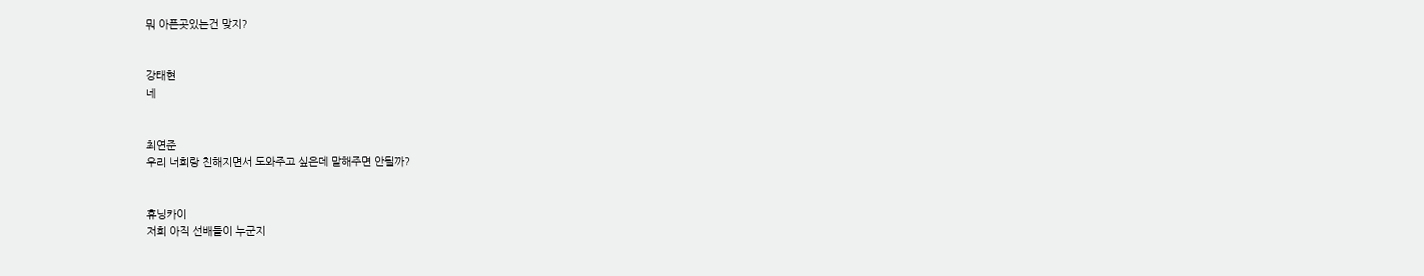뭐 아픈곳있는건 맞지?


강태현
네


최연준
우리 너희랑 친해지면서 도와주고 싶은데 말해주면 안될까?


휴닝카이
저희 아직 선배들이 누군지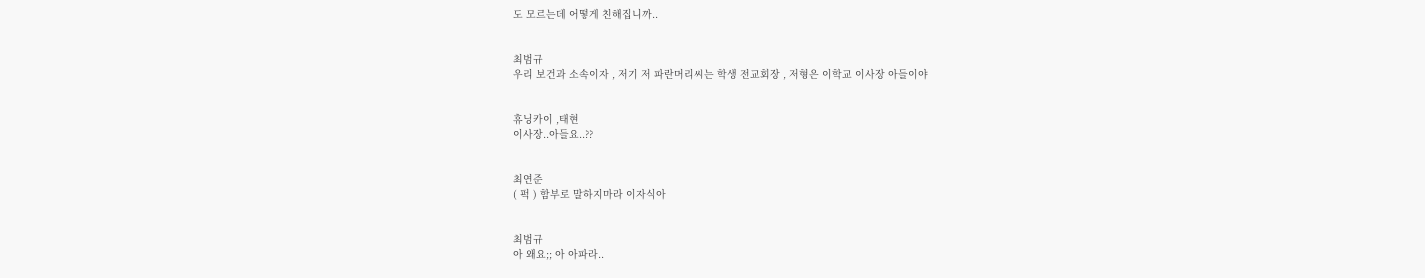도 모르는데 어떻게 친해집니까..


최범규
우리 보건과 소속이자 , 저기 저 파란머리씨는 학생 전교회장 , 저형은 이학교 이사장 아들이야


휴닝카이 ,태현
이사장..아들요..??


최연준
( 퍽 ) 함부로 말하지마라 이자식아


최범규
아 왜요;; 아 아파라..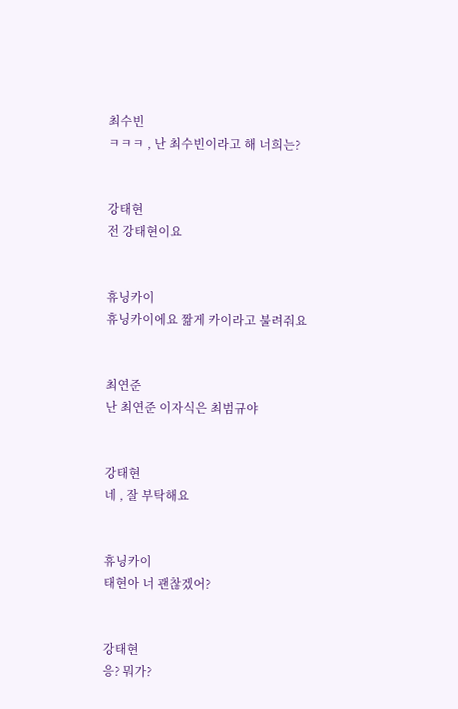최수빈
ㅋㅋㅋ , 난 최수빈이라고 해 너희는?


강태현
전 강태현이요


휴닝카이
휴닝카이에요 짦게 카이라고 불려줘요


최연준
난 최연준 이자식은 최범규야


강태현
네 , 잘 부탁해요


휴닝카이
태현아 너 괜찮겠어?


강태현
응? 뭐가?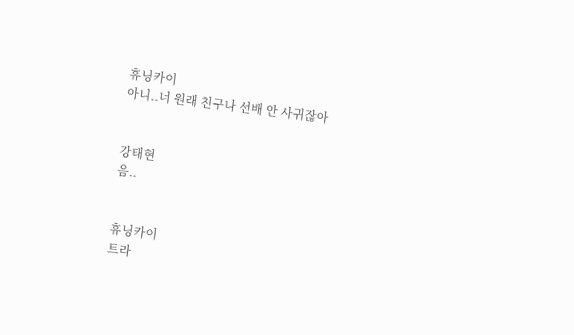휴닝카이
아니..너 원래 친구나 선배 안 사귀잖아


강태현
음..


휴닝카이
트라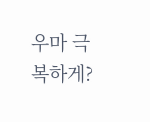우마 극복하게?